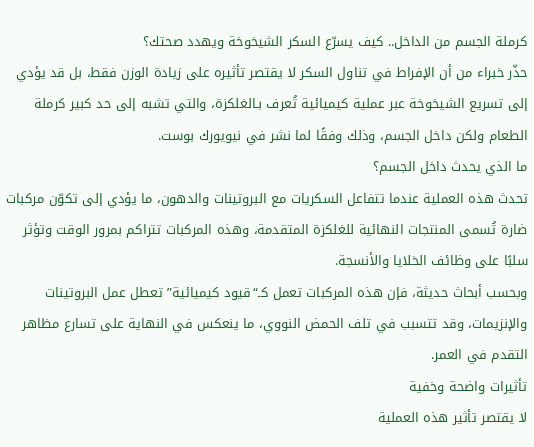كرملة الجسم من الداخل.. كيف يسرّع السكر الشيخوخة ويهدد صحتك؟
حذّر خبراء من أن الإفراط في تناول السكر لا يقتصر تأثيره على زيادة الوزن فقط، بل قد يؤدي إلى تسريع الشيخوخة عبر عملية كيميائية تُعرف بـالغلكزة، والتي تشبه إلى حد كبير كرملة الطعام ولكن داخل الجسم، وذلك وفقًا لما نشر في نيويورك بوست.
ما الذي يحدث داخل الجسم؟
تحدث هذه العملية عندما تتفاعل السكريات مع البروتينات والدهون، ما يؤدي إلى تكوّن مركبات ضارة تُسمى المنتجات النهائية للغلكزة المتقدمة، وهذه المركبات تتراكم بمرور الوقت وتؤثر سلبًا على وظائف الخلايا والأنسجة.
وبحسب أبحاث حديثة، فإن هذه المركبات تعمل كـ“قيود كيميائية” تعطل عمل البروتينات والإنزيمات، وقد تتسبب في تلف الحمض النووي، ما ينعكس في النهاية على تسارع مظاهر التقدم في العمر.
تأثيرات واضحة وخفية
لا يقتصر تأثير هذه العملية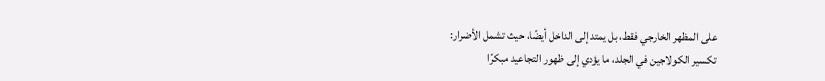على المظهر الخارجي فقط، بل يمتد إلى الداخل أيضًا، حيث تشمل الأضرار:
تكسير الكولاجين في الجلد، ما يؤدي إلى ظهور التجاعيد مبكرًا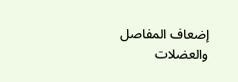إضعاف المفاصل والعضلات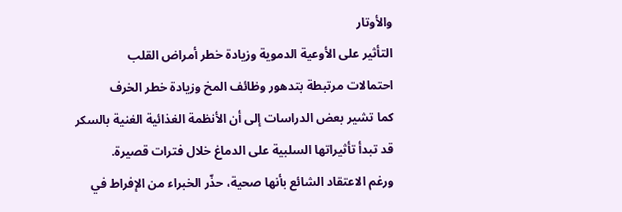والأوتار
التأثير على الأوعية الدموية وزيادة خطر أمراض القلب
احتمالات مرتبطة بتدهور وظائف المخ وزيادة خطر الخرف
كما تشير بعض الدراسات إلى أن الأنظمة الغذائية الغنية بالسكر قد تبدأ تأثيراتها السلبية على الدماغ خلال فترات قصيرة.
ورغم الاعتقاد الشائع بأنها صحية، حذّر الخبراء من الإفراط في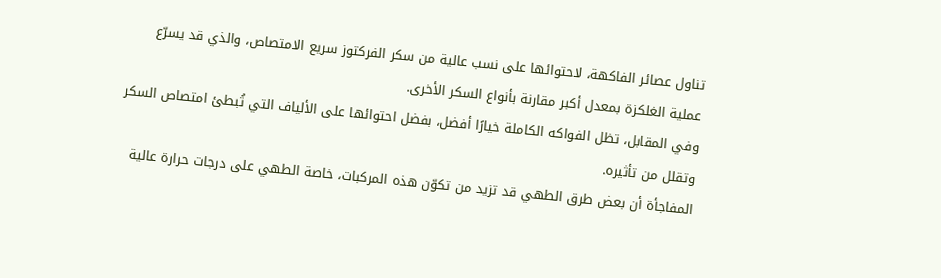تناول عصائر الفاكهة، لاحتوائها على نسب عالية من سكر الفركتوز سريع الامتصاص، والذي قد يسرّع عملية الغلكزة بمعدل أكبر مقارنة بأنواع السكر الأخرى.
وفي المقابل، تظل الفواكه الكاملة خيارًا أفضل، بفضل احتوائها على الألياف التي تُبطئ امتصاص السكر وتقلل من تأثيره.
المفاجأة أن بعض طرق الطهي قد تزيد من تكوّن هذه المركبات، خاصة الطهي على درجات حرارة عالية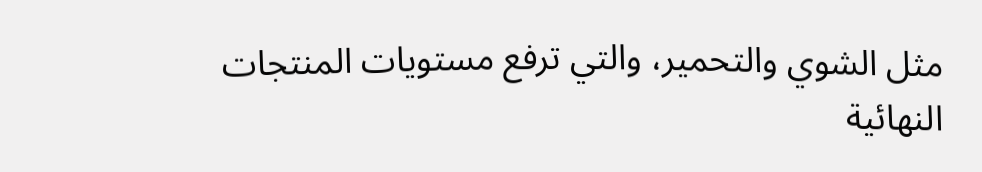مثل الشوي والتحمير، والتي ترفع مستويات المنتجات النهائية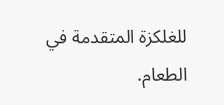للغلكزة المتقدمة في الطعام.